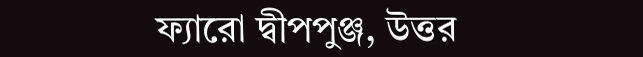ফ্যারো দ্বীপপুঞ্জ, উত্তর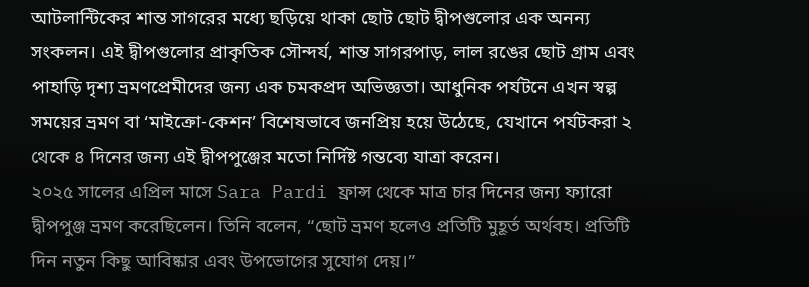আটলান্টিকের শান্ত সাগরের মধ্যে ছড়িয়ে থাকা ছোট ছোট দ্বীপগুলোর এক অনন্য সংকলন। এই দ্বীপগুলোর প্রাকৃতিক সৌন্দর্য, শান্ত সাগরপাড়, লাল রঙের ছোট গ্রাম এবং পাহাড়ি দৃশ্য ভ্রমণপ্রেমীদের জন্য এক চমকপ্রদ অভিজ্ঞতা। আধুনিক পর্যটনে এখন স্বল্প সময়ের ভ্রমণ বা ‘মাইক্রো-কেশন’ বিশেষভাবে জনপ্রিয় হয়ে উঠেছে, যেখানে পর্যটকরা ২ থেকে ৪ দিনের জন্য এই দ্বীপপুঞ্জের মতো নির্দিষ্ট গন্তব্যে যাত্রা করেন।
২০২৫ সালের এপ্রিল মাসে Sara Pardi ফ্রান্স থেকে মাত্র চার দিনের জন্য ফ্যারো দ্বীপপুঞ্জ ভ্রমণ করেছিলেন। তিনি বলেন, “ছোট ভ্রমণ হলেও প্রতিটি মুহূর্ত অর্থবহ। প্রতিটি দিন নতুন কিছু আবিষ্কার এবং উপভোগের সুযোগ দেয়।”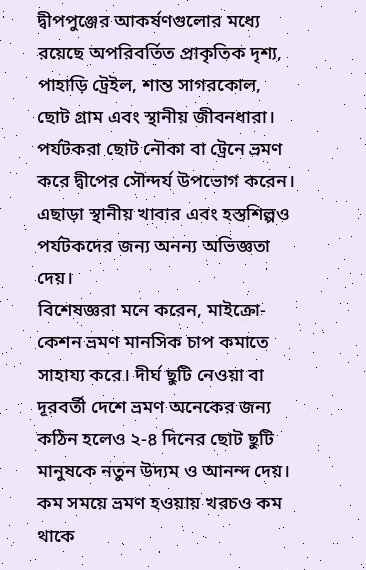দ্বীপপুঞ্জের আকর্ষণগুলোর মধ্যে রয়েছে অপরিবর্তিত প্রাকৃতিক দৃশ্য, পাহাড়ি ট্রেইল, শান্ত সাগরকোল, ছোট গ্রাম এবং স্থানীয় জীবনধারা। পর্যটকরা ছোট নৌকা বা ট্রেনে ভ্রমণ করে দ্বীপের সৌন্দর্য উপভোগ করেন। এছাড়া স্থানীয় খাবার এবং হস্তশিল্পও পর্যটকদের জন্য অনন্য অভিজ্ঞতা দেয়।
বিশেষজ্ঞরা মনে করেন, মাইক্রো-কেশন ভ্রমণ মানসিক চাপ কমাতে সাহায্য করে। দীর্ঘ ছুটি নেওয়া বা দূরবর্তী দেশে ভ্রমণ অনেকের জন্য কঠিন হলেও ২-৪ দিনের ছোট ছুটি মানুষকে নতুন উদ্যম ও আনন্দ দেয়। কম সময়ে ভ্রমণ হওয়ায় খরচও কম থাকে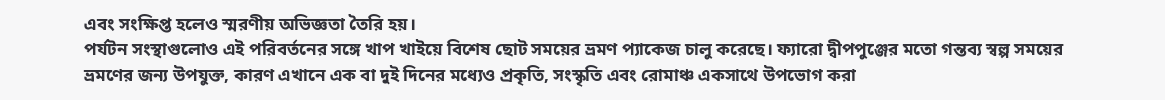এবং সংক্ষিপ্ত হলেও স্মরণীয় অভিজ্ঞতা তৈরি হয়।
পর্যটন সংস্থাগুলোও এই পরিবর্তনের সঙ্গে খাপ খাইয়ে বিশেষ ছোট সময়ের ভ্রমণ প্যাকেজ চালু করেছে। ফ্যারো দ্বীপপুঞ্জের মতো গন্তব্য স্বল্প সময়ের ভ্রমণের জন্য উপযুক্ত, কারণ এখানে এক বা দুই দিনের মধ্যেও প্রকৃতি, সংস্কৃতি এবং রোমাঞ্চ একসাথে উপভোগ করা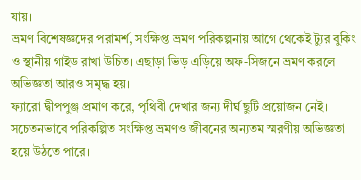যায়।
ভ্রমণ বিশেষজ্ঞদের পরামর্শ, সংক্ষিপ্ত ভ্রমণ পরিকল্পনায় আগে থেকেই ট্যুর বুকিং ও স্থানীয় গাইড রাখা উচিত। এছাড়া ভিড় এড়িয়ে অফ-সিজনে ভ্রমণ করলে অভিজ্ঞতা আরও সমৃদ্ধ হয়।
ফ্যারো দ্বীপপুঞ্জ প্রমাণ করে, পৃথিবী দেখার জন্য দীর্ঘ ছুটি প্রয়োজন নেই। সচেতনভাবে পরিকল্পিত সংক্ষিপ্ত ভ্রমণও জীবনের অন্যতম স্মরণীয় অভিজ্ঞতা হয়ে উঠতে পারে।